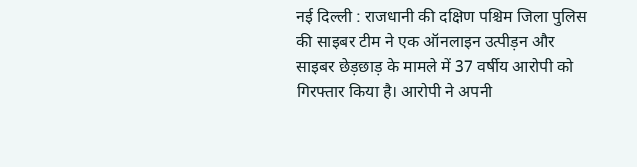नई दिल्ली : राजधानी की दक्षिण पश्चिम जिला पुलिस की साइबर टीम ने एक ऑनलाइन उत्पीड़न और साइबर छेड़छाड़ के मामले में 37 वर्षीय आरोपी को गिरफ्तार किया है। आरोपी ने अपनी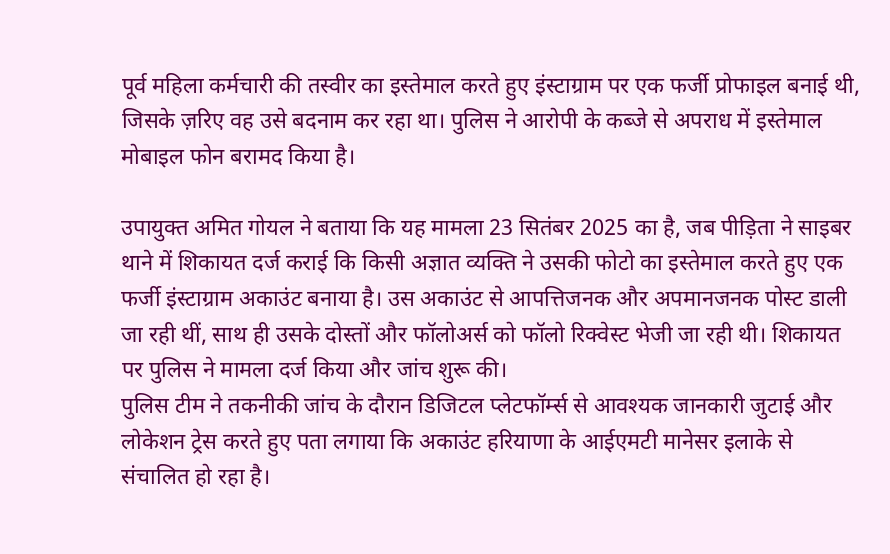पूर्व महिला कर्मचारी की तस्वीर का इस्तेमाल करते हुए इंस्टाग्राम पर एक फर्जी प्रोफाइल बनाई थी, जिसके ज़रिए वह उसे बदनाम कर रहा था। पुलिस ने आरोपी के कब्जे से अपराध में इस्तेमाल मोबाइल फोन बरामद किया है।

उपायुक्त अमित गोयल ने बताया कि यह मामला 23 सितंबर 2025 का है, जब पीड़िता ने साइबर थाने में शिकायत दर्ज कराई कि किसी अज्ञात व्यक्ति ने उसकी फोटो का इस्तेमाल करते हुए एक फर्जी इंस्टाग्राम अकाउंट बनाया है। उस अकाउंट से आपत्तिजनक और अपमानजनक पोस्ट डाली जा रही थीं, साथ ही उसके दोस्तों और फॉलोअर्स को फॉलो रिक्वेस्ट भेजी जा रही थी। शिकायत पर पुलिस ने मामला दर्ज किया और जांच शुरू की।
पुलिस टीम ने तकनीकी जांच के दौरान डिजिटल प्लेटफॉर्म्स से आवश्यक जानकारी जुटाई और लोकेशन ट्रेस करते हुए पता लगाया कि अकाउंट हरियाणा के आईएमटी मानेसर इलाके से संचालित हो रहा है।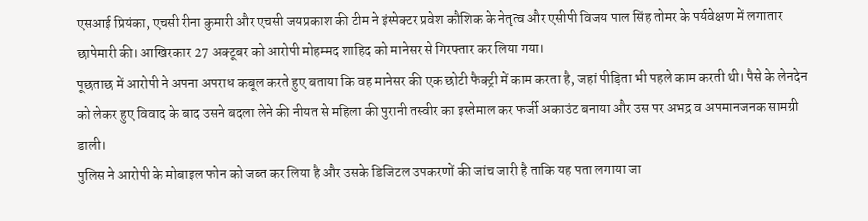एसआई प्रियंका, एचसी रीना कुमारी और एचसी जयप्रकाश की टीम ने इंस्पेक्टर प्रवेश कौशिक के नेतृत्व और एसीपी विजय पाल सिंह तोमर के पर्यवेक्षण में लगातार छापेमारी की। आखिरकार 27 अक्टूबर को आरोपी मोहम्मद शाहिद को मानेसर से गिरफ्तार कर लिया गया।
पूछताछ में आरोपी ने अपना अपराध कबूल करते हुए बताया कि वह मानेसर की एक छोटी फैक्ट्री में काम करता है, जहां पीड़िता भी पहले काम करती थी। पैसे के लेनदेन को लेकर हुए विवाद के बाद उसने बदला लेने की नीयत से महिला की पुरानी तस्वीर का इस्तेमाल कर फर्जी अकाउंट बनाया और उस पर अभद्र व अपमानजनक सामग्री डाली।
पुलिस ने आरोपी के मोबाइल फोन को जब्त कर लिया है और उसके डिजिटल उपकरणों की जांच जारी है ताकि यह पता लगाया जा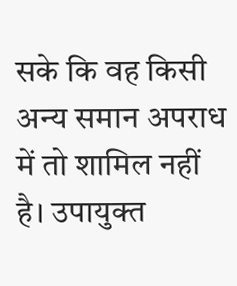सके कि वह किसी अन्य समान अपराध में तो शामिल नहीं है। उपायुक्त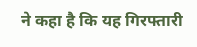ने कहा है कि यह गिरफ्तारी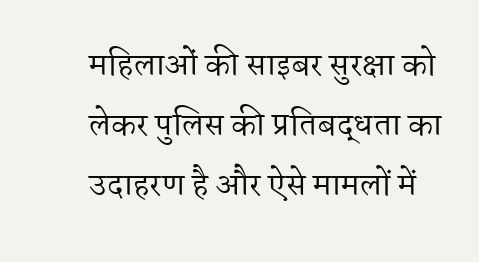महिलाओं की साइबर सुरक्षा को लेकर पुलिस की प्रतिबद्धता का उदाहरण है और ऐसे मामलों में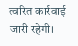त्वरित कार्रवाई जारी रहेगी।